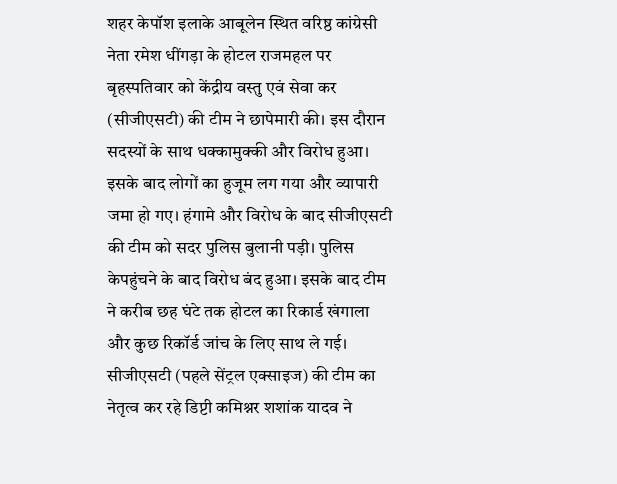शहर केपॉश इलाके आबूलेन स्थित वरिष्ठ कांग्रेसी नेता रमेश धींगड़ा के होटल राजमहल पर बृहस्पतिवार को केंद्रीय वस्तु एवं सेवा कर (सीजीएसटी) की टीम ने छापेमारी की। इस दौरान सदस्यों के साथ धक्कामुक्की और विरोध हुआ। इसके बाद लोगों का हुजूम लग गया और व्यापारी जमा हो गए। हंगामे और विरोध के बाद सीजीएसटी की टीम को सदर पुलिस बुलानी पड़ी। पुलिस केपहुंचने के बाद विरोध बंद हुआ। इसके बाद टीम ने करीब छह घंटे तक होटल का रिकार्ड खंगाला और कुछ रिकॉर्ड जांच के लिए साथ ले गई।
सीजीएसटी (पहले सेंट्रल एक्साइज) की टीम का नेतृत्व कर रहे डिप्टी कमिश्नर शशांक यादव ने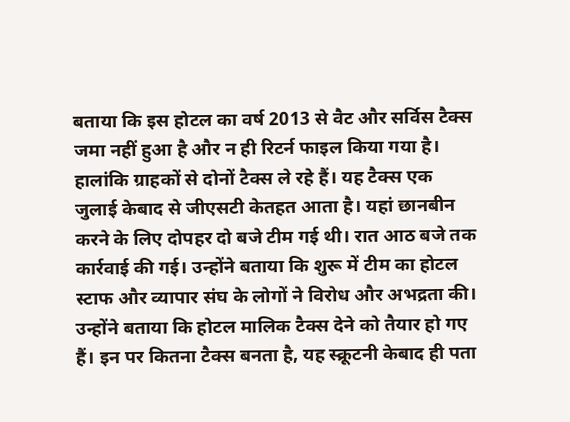बताया कि इस होटल का वर्ष 2013 से वैट और सर्विस टैक्स जमा नहीं हुआ है और न ही रिटर्न फाइल किया गया है। हालांकि ग्राहकों से दोनों टैक्स ले रहे हैं। यह टैक्स एक जुलाई केबाद से जीएसटी केतहत आता है। यहां छानबीन करने के लिए दोपहर दो बजे टीम गई थी। रात आठ बजे तक कार्रवाई की गई। उन्होंने बताया कि शुरू में टीम का होटल स्टाफ और व्यापार संघ के लोगों ने विरोध और अभद्रता की। उन्होंने बताया कि होटल मालिक टैक्स देने को तैयार हो गए हैं। इन पर कितना टैक्स बनता है, यह स्क्रूटनी केबाद ही पता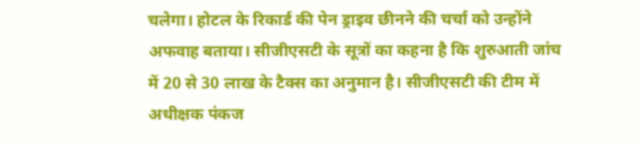चलेगा। होटल के रिकार्ड की पेन ड्राइव छीनने की चर्चा को उन्होंने अफवाह बताया। सीजीएसटी के सूत्रों का कहना है कि शुरुआती जांच में 20 से 30 लाख के टैक्स का अनुमान है। सीजीएसटी की टीम में अधीक्षक पंकज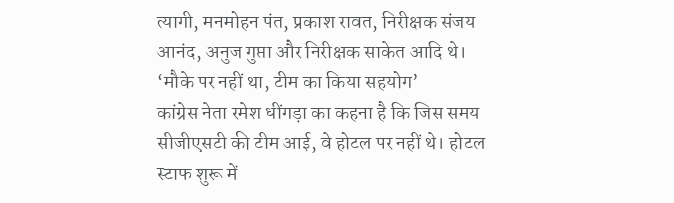त्यागी, मनमोहन पंत, प्रकाश रावत, निरीक्षक संजय आनंद, अनुज गुप्ता और निरीक्षक साकेत आदि थे।
‘मौके पर नहीं था, टीम का किया सहयोग’
कांग्रेस नेता रमेश धींगड़ा का कहना है कि जिस समय सीजीएसटी की टीम आई, वे होटल पर नहीं थे। होटल स्टाफ शुरू में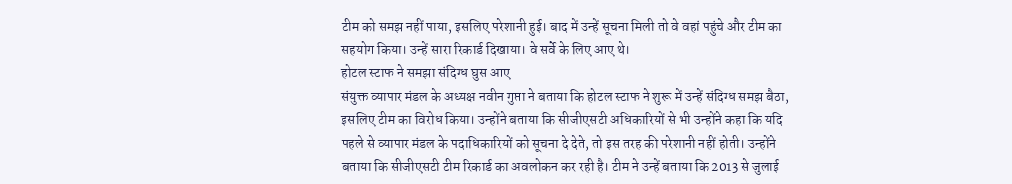टीम को समझ नहीं पाया, इसलिए परेशानी हुई। बाद में उन्हें सूचना मिली तो वे वहां पहुंचे और टीम का सहयोग किया। उन्हें सारा रिकार्ड दिखाया। वे सर्वे के लिए आए थे।
होटल स्टाफ ने समझा संदिग्ध घुस आए
संयुक्त व्यापार मंडल के अध्यक्ष नवीन गुप्ता ने बताया कि होटल स्टाफ ने शुरू में उन्हें संदिग्ध समझ बैठा, इसलिए टीम का विरोध किया। उन्होंने बताया कि सीजीएसटी अधिकारियों से भी उन्होंने कहा कि यदि पहले से व्यापार मंडल के पदाधिकारियों को सूचना दे देते, तो इस तरह की परेशानी नहीं होती। उन्होंने बताया कि सीजीएसटी टीम रिकार्ड का अवलोकन कर रही है। टीम ने उन्हें बताया कि 2013 से जुलाई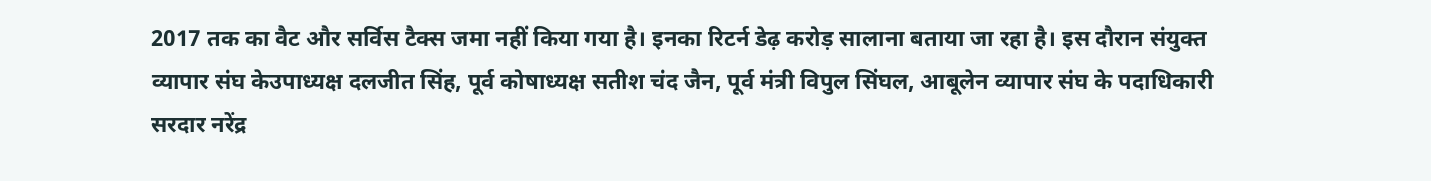2017 तक का वैट और सर्विस टैक्स जमा नहीं किया गया है। इनका रिटर्न डेढ़ करोड़ सालाना बताया जा रहा है। इस दौरान संयुक्त व्यापार संघ केउपाध्यक्ष दलजीत सिंह, पूर्व कोषाध्यक्ष सतीश चंद जैन, पूर्व मंत्री विपुल सिंघल, आबूलेन व्यापार संघ के पदाधिकारी सरदार नरेंद्र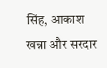सिंह, आकाश खन्ना और सरदार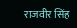राजवीर सिंह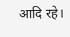आदि रहे।